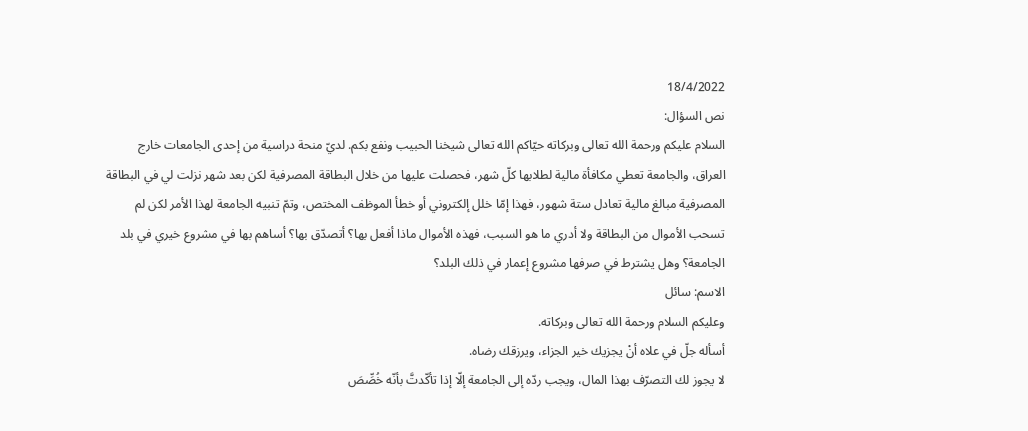18/4/2022
نص السؤال:
السلام عليكم ورحمة الله تعالى وبركاته حيّاكم الله تعالى شيخنا الحبيب ونفع بكم. لديّ منحة دراسية من إحدى الجامعات خارج العراق، والجامعة تعطي مكافأة مالية لطلابها كلّ شهر، فحصلت عليها من خلال البطاقة المصرفية لكن بعد شهر نزلت لي في البطاقة المصرفية مبالغ مالية تعادل ستة شهور، فهذا إمّا خلل إلكتروني أو خطأ الموظف المختص، وتمّ تنبيه الجامعة لهذا الأمر لكن لم تسحب الأموال من البطاقة ولا أدري ما هو السبب، فهذه الأموال ماذا أفعل بها؟ أتصدّق بها؟ أساهم بها في مشروع خيري في بلد الجامعة؟ وهل يشترط في صرفها مشروع إعمار في ذلك البلد؟
الاسم: سائل
وعليكم السلام ورحمة الله تعالى وبركاته.
أسأله جلّ في علاه أنْ يجزيك خير الجزاء، ويرزقك رضاه.
لا يجوز لك التصرّف بهذا المال، ويجب ردّه إلى الجامعة إلّا إذا تأكّدتَّ بأنّه خُصِّصَ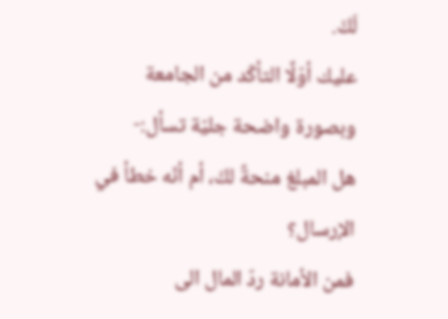لَكَ.
عليك أوّلًا التأكّد من الجامعة وبصورة واضحة جليّة تسأل:-
هل المبلغ منحةٌ لكَ، أم أنّه خطأ في الإرسال؟
فمن الأمانة ردّ المال الى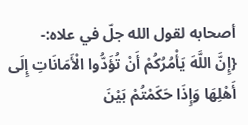أصحابه لقول الله جلّ في علاه:-
{إِنَّ اللَّهَ يَأْمُرُكُمْ أَنْ تُؤَدُّوا الْأَمَانَاتِ إِلَى أَهْلِهَا وَإِذَا حَكَمْتُمْ بَيْنَ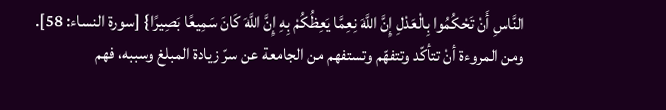النَّاسِ أَنْ تَحْكُمُوا بِالْعَدْلِ إِنَّ اللَّهَ نِعِمَّا يَعِظُكُمْ بِهِ إِنَّ اللَّهَ كَانَ سَمِيعًا بَصِيرًا} [سورة النساء: 58].
ومن المروءة أنْ تتأكّد وتتفهّم وتستفهم من الجامعة عن سرّ زيادة المبلغ وسببه، فهم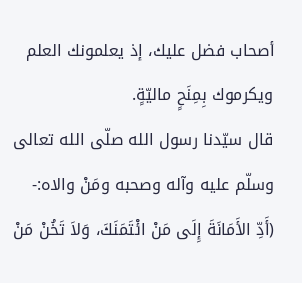أصحاب فضل عليك، إذ يعلمونك العلم ويكرموك بِمِنَحٍ ماليّةٍ.
قال سيّدنا رسول الله صلّى الله تعالى وسلّم عليه وآله وصحبه ومَنْ والاه:-
(أَدِّ الأَمَانَةَ إِلَى مَنْ ائْتَمَنَكَ، وَلاَ تَخُنْ مَنْ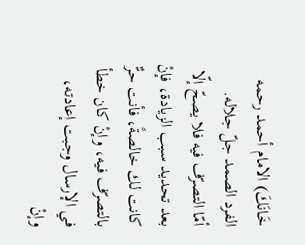خَانَكَ) الامام أحمد رحمه الفرد الصمد جلّ جلاله.
أمّا التصرّف فيه فلا يصحّ إلّا بعد تحديد سبب الزيادة، فإنْ كانت لك خالصةً، فأنت حرٌّ بالتصرّف فيه، وإنْ كان خطأ في الإرسال وجبت إعادته، وإنْ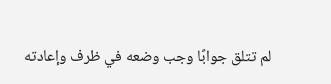لم تتلق جوابًا وجب وضعه في ظرف وإعادته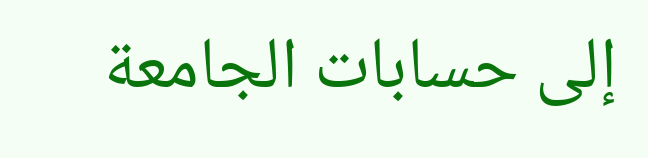إلى حسابات الجامعة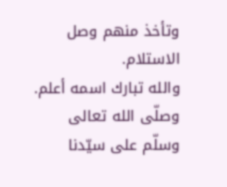وتأخذ منهم وصل الاستلام.
والله تبارك اسمه أعلم.
وصلّى الله تعالى وسلّم على سيّدنا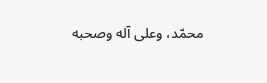محمّد، وعلى آله وصحبه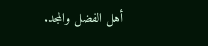أهل الفضل والمجد.